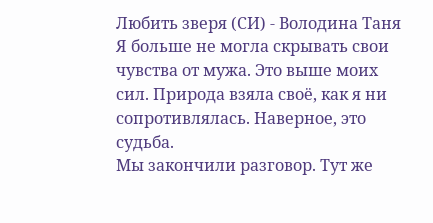Любить зверя (СИ) - Володина Таня
Я больше не могла скрывать свои чувства от мужа. Это выше моих сил. Природа взяла своё, как я ни сопротивлялась. Наверное, это судьба.
Мы закончили разговор. Тут же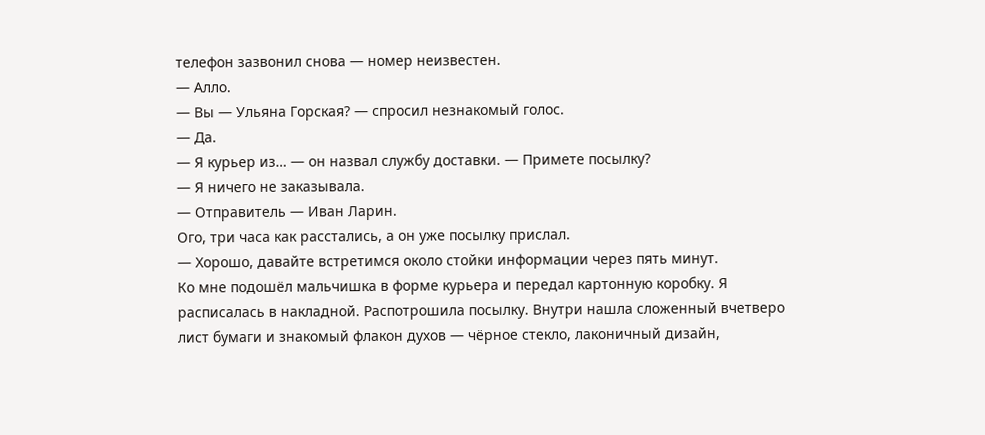телефон зазвонил снова — номер неизвестен.
— Алло.
— Вы — Ульяна Горская? — спросил незнакомый голос.
— Да.
— Я курьер из… — он назвал службу доставки. — Примете посылку?
— Я ничего не заказывала.
— Отправитель — Иван Ларин.
Ого, три часа как расстались, а он уже посылку прислал.
— Хорошо, давайте встретимся около стойки информации через пять минут.
Ко мне подошёл мальчишка в форме курьера и передал картонную коробку. Я расписалась в накладной. Распотрошила посылку. Внутри нашла сложенный вчетверо лист бумаги и знакомый флакон духов — чёрное стекло, лаконичный дизайн,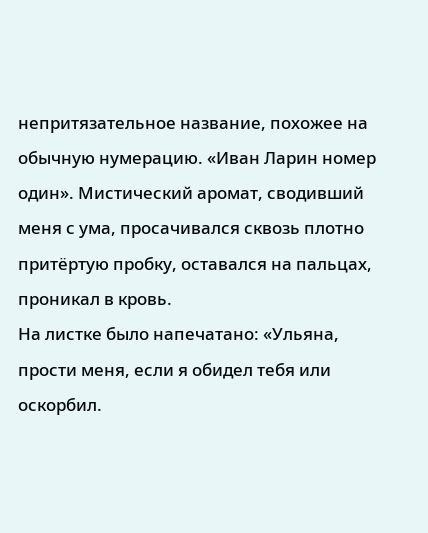непритязательное название, похожее на обычную нумерацию. «Иван Ларин номер один». Мистический аромат, сводивший меня с ума, просачивался сквозь плотно притёртую пробку, оставался на пальцах, проникал в кровь.
На листке было напечатано: «Ульяна, прости меня, если я обидел тебя или оскорбил.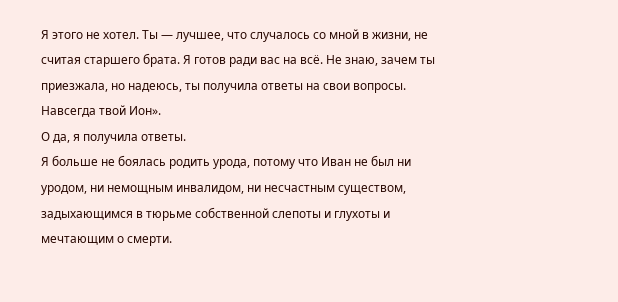Я этого не хотел. Ты — лучшее, что случалось со мной в жизни, не считая старшего брата. Я готов ради вас на всё. Не знаю, зачем ты приезжала, но надеюсь, ты получила ответы на свои вопросы. Навсегда твой Ион».
О да, я получила ответы.
Я больше не боялась родить урода, потому что Иван не был ни уродом, ни немощным инвалидом, ни несчастным существом, задыхающимся в тюрьме собственной слепоты и глухоты и мечтающим о смерти.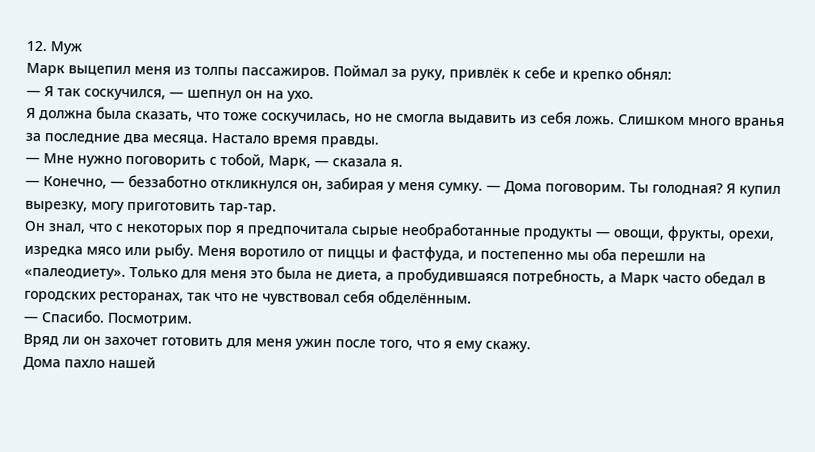12. Муж
Марк выцепил меня из толпы пассажиров. Поймал за руку, привлёк к себе и крепко обнял:
— Я так соскучился, — шепнул он на ухо.
Я должна была сказать, что тоже соскучилась, но не смогла выдавить из себя ложь. Слишком много вранья за последние два месяца. Настало время правды.
— Мне нужно поговорить с тобой, Марк, — сказала я.
— Конечно, — беззаботно откликнулся он, забирая у меня сумку. — Дома поговорим. Ты голодная? Я купил вырезку, могу приготовить тар-тар.
Он знал, что с некоторых пор я предпочитала сырые необработанные продукты — овощи, фрукты, орехи, изредка мясо или рыбу. Меня воротило от пиццы и фастфуда, и постепенно мы оба перешли на «палеодиету». Только для меня это была не диета, а пробудившаяся потребность, а Марк часто обедал в городских ресторанах, так что не чувствовал себя обделённым.
— Спасибо. Посмотрим.
Вряд ли он захочет готовить для меня ужин после того, что я ему скажу.
Дома пахло нашей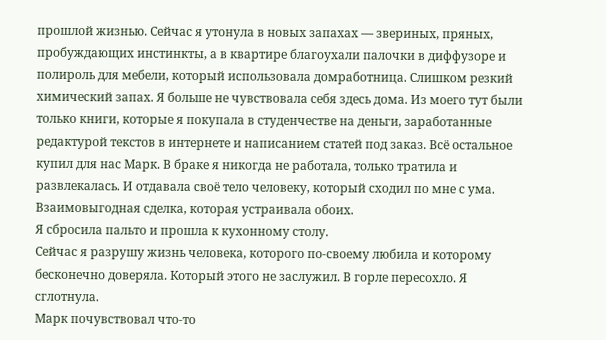прошлой жизнью. Сейчас я утонула в новых запахах — звериных, пряных, пробуждающих инстинкты, а в квартире благоухали палочки в диффузоре и полироль для мебели, который использовала домработница. Слишком резкий химический запах. Я больше не чувствовала себя здесь дома. Из моего тут были только книги, которые я покупала в студенчестве на деньги, заработанные редактурой текстов в интернете и написанием статей под заказ. Всё остальное купил для нас Марк. В браке я никогда не работала, только тратила и развлекалась. И отдавала своё тело человеку, который сходил по мне с ума. Взаимовыгодная сделка, которая устраивала обоих.
Я сбросила пальто и прошла к кухонному столу.
Сейчас я разрушу жизнь человека, которого по-своему любила и которому бесконечно доверяла. Который этого не заслужил. В горле пересохло. Я сглотнула.
Марк почувствовал что-то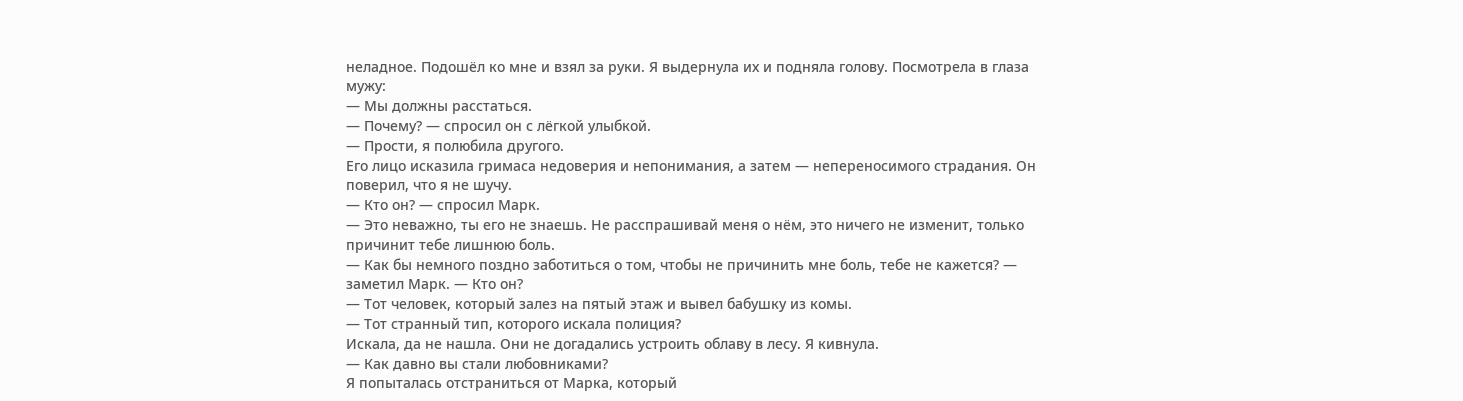неладное. Подошёл ко мне и взял за руки. Я выдернула их и подняла голову. Посмотрела в глаза мужу:
— Мы должны расстаться.
— Почему? — спросил он с лёгкой улыбкой.
— Прости, я полюбила другого.
Его лицо исказила гримаса недоверия и непонимания, а затем — непереносимого страдания. Он поверил, что я не шучу.
— Кто он? — спросил Марк.
— Это неважно, ты его не знаешь. Не расспрашивай меня о нём, это ничего не изменит, только причинит тебе лишнюю боль.
— Как бы немного поздно заботиться о том, чтобы не причинить мне боль, тебе не кажется? — заметил Марк. — Кто он?
— Тот человек, который залез на пятый этаж и вывел бабушку из комы.
— Тот странный тип, которого искала полиция?
Искала, да не нашла. Они не догадались устроить облаву в лесу. Я кивнула.
— Как давно вы стали любовниками?
Я попыталась отстраниться от Марка, который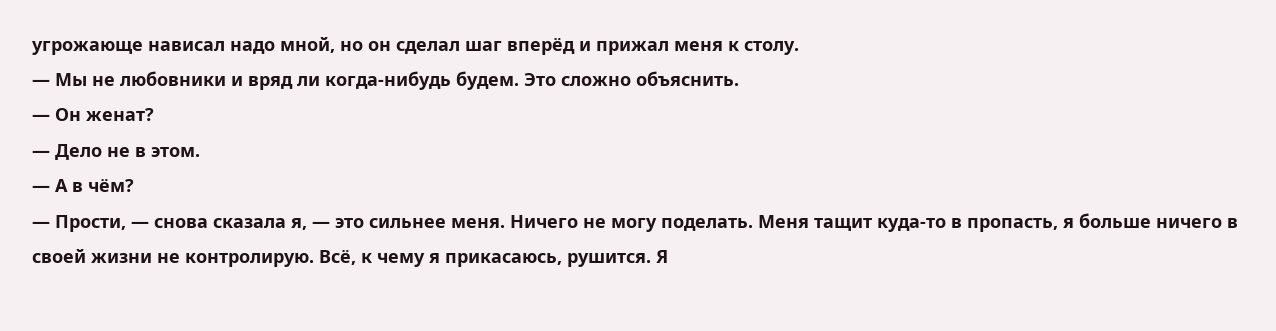угрожающе нависал надо мной, но он сделал шаг вперёд и прижал меня к столу.
— Мы не любовники и вряд ли когда-нибудь будем. Это сложно объяснить.
— Он женат?
— Дело не в этом.
— А в чём?
— Прости, — снова сказала я, — это сильнее меня. Ничего не могу поделать. Меня тащит куда-то в пропасть, я больше ничего в своей жизни не контролирую. Всё, к чему я прикасаюсь, рушится. Я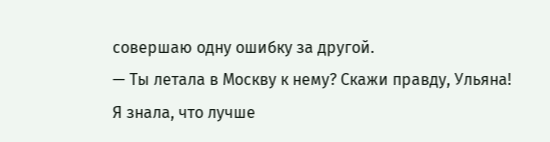совершаю одну ошибку за другой.
— Ты летала в Москву к нему? Скажи правду, Ульяна!
Я знала, что лучше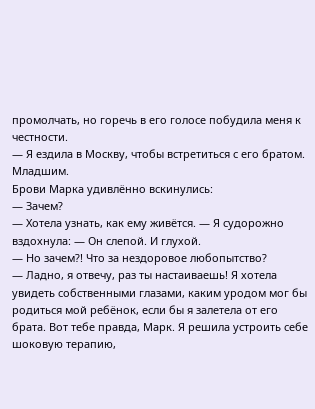промолчать, но горечь в его голосе побудила меня к честности.
— Я ездила в Москву, чтобы встретиться с его братом. Младшим.
Брови Марка удивлённо вскинулись:
— Зачем?
— Хотела узнать, как ему живётся. — Я судорожно вздохнула: — Он слепой. И глухой.
— Но зачем?! Что за нездоровое любопытство?
— Ладно, я отвечу, раз ты настаиваешь! Я хотела увидеть собственными глазами, каким уродом мог бы родиться мой ребёнок, если бы я залетела от его брата. Вот тебе правда, Марк. Я решила устроить себе шоковую терапию,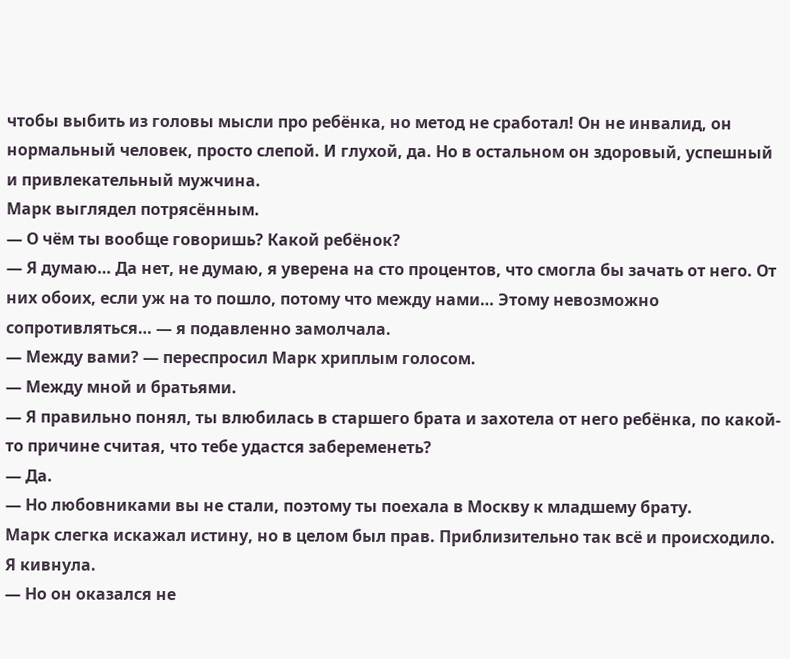чтобы выбить из головы мысли про ребёнка, но метод не сработал! Он не инвалид, он нормальный человек, просто слепой. И глухой, да. Но в остальном он здоровый, успешный и привлекательный мужчина.
Марк выглядел потрясённым.
— О чём ты вообще говоришь? Какой ребёнок?
— Я думаю… Да нет, не думаю, я уверена на сто процентов, что смогла бы зачать от него. От них обоих, если уж на то пошло, потому что между нами… Этому невозможно сопротивляться… — я подавленно замолчала.
— Между вами? — переспросил Марк хриплым голосом.
— Между мной и братьями.
— Я правильно понял, ты влюбилась в старшего брата и захотела от него ребёнка, по какой-то причине считая, что тебе удастся забеременеть?
— Да.
— Но любовниками вы не стали, поэтому ты поехала в Москву к младшему брату.
Марк слегка искажал истину, но в целом был прав. Приблизительно так всё и происходило. Я кивнула.
— Но он оказался не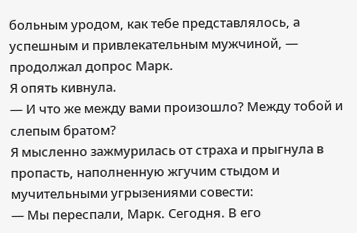больным уродом, как тебе представлялось, а успешным и привлекательным мужчиной, — продолжал допрос Марк.
Я опять кивнула.
— И что же между вами произошло? Между тобой и слепым братом?
Я мысленно зажмурилась от страха и прыгнула в пропасть, наполненную жгучим стыдом и мучительными угрызениями совести:
— Мы переспали, Марк. Сегодня. В его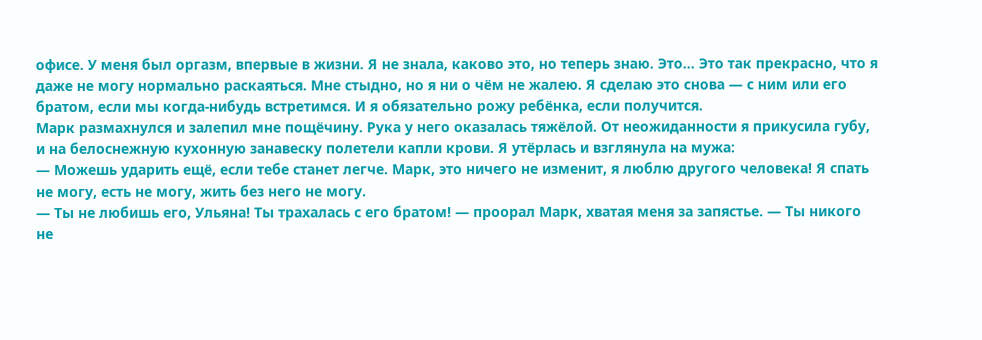офисе. У меня был оргазм, впервые в жизни. Я не знала, каково это, но теперь знаю. Это… Это так прекрасно, что я даже не могу нормально раскаяться. Мне стыдно, но я ни о чём не жалею. Я сделаю это снова — с ним или его братом, если мы когда-нибудь встретимся. И я обязательно рожу ребёнка, если получится.
Марк размахнулся и залепил мне пощёчину. Рука у него оказалась тяжёлой. От неожиданности я прикусила губу, и на белоснежную кухонную занавеску полетели капли крови. Я утёрлась и взглянула на мужа:
— Можешь ударить ещё, если тебе станет легче. Марк, это ничего не изменит, я люблю другого человека! Я спать не могу, есть не могу, жить без него не могу.
— Ты не любишь его, Ульяна! Ты трахалась с его братом! — проорал Марк, хватая меня за запястье. — Ты никого не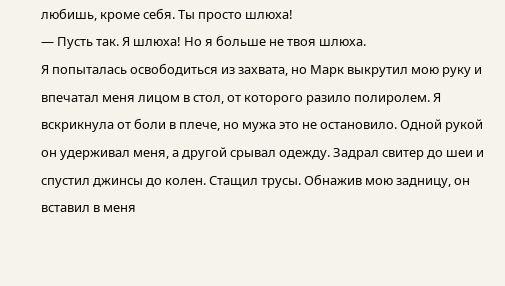любишь, кроме себя. Ты просто шлюха!
— Пусть так. Я шлюха! Но я больше не твоя шлюха.
Я попыталась освободиться из захвата, но Марк выкрутил мою руку и впечатал меня лицом в стол, от которого разило полиролем. Я вскрикнула от боли в плече, но мужа это не остановило. Одной рукой он удерживал меня, а другой срывал одежду. Задрал свитер до шеи и спустил джинсы до колен. Стащил трусы. Обнажив мою задницу, он вставил в меня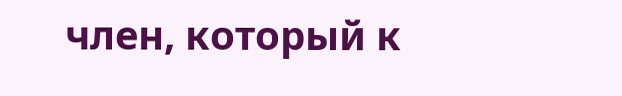член, который к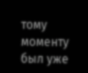тому моменту был уже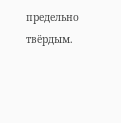предельно твёрдым.